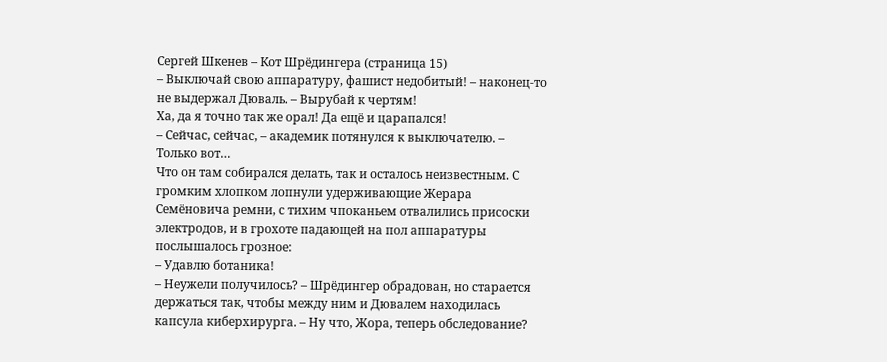Сергей Шкенев – Кот Шрёдингера (страница 15)
– Выключай свою аппаратуру, фашист недобитый! – наконец-то не выдержал Дюваль. – Вырубай к чертям!
Ха, да я точно так же орал! Да ещё и царапался!
– Сейчас, сейчас, – академик потянулся к выключателю. – Только вот…
Что он там собирался делать, так и осталось неизвестным. С громким хлопком лопнули удерживающие Жерара Семёновича ремни, с тихим чпоканьем отвалились присоски электродов, и в грохоте падающей на пол аппаратуры послышалось грозное:
– Удавлю ботаника!
– Неужели получилось? – Шрёдингер обрадован, но старается держаться так, чтобы между ним и Дювалем находилась капсула киберхирурга. – Ну что, Жора, теперь обследование?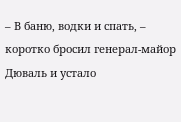– В баню, водки и спать, – коротко бросил генерал-майор Дюваль и устало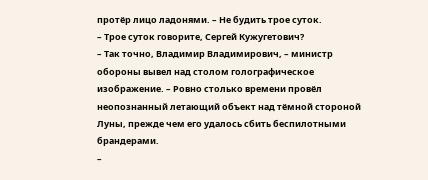протёр лицо ладонями. – Не будить трое суток.
– Трое суток говорите, Сергей Кужугетович?
– Так точно, Владимир Владимирович, – министр обороны вывел над столом голографическое изображение. – Ровно столько времени провёл неопознанный летающий объект над тёмной стороной Луны, прежде чем его удалось сбить беспилотными брандерами.
–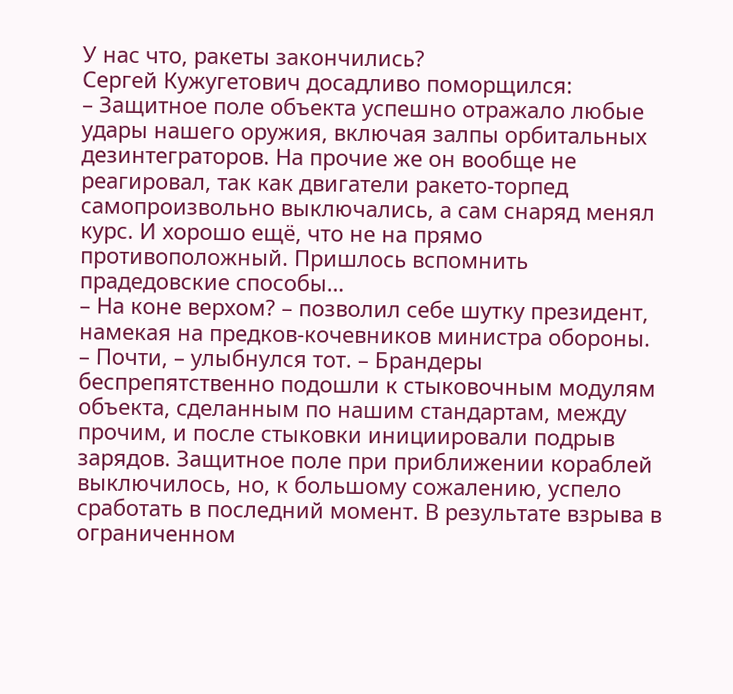У нас что, ракеты закончились?
Сергей Кужугетович досадливо поморщился:
– Защитное поле объекта успешно отражало любые удары нашего оружия, включая залпы орбитальных дезинтеграторов. На прочие же он вообще не реагировал, так как двигатели ракето-торпед самопроизвольно выключались, а сам снаряд менял курс. И хорошо ещё, что не на прямо противоположный. Пришлось вспомнить прадедовские способы…
– На коне верхом? – позволил себе шутку президент, намекая на предков-кочевников министра обороны.
– Почти, – улыбнулся тот. – Брандеры беспрепятственно подошли к стыковочным модулям объекта, сделанным по нашим стандартам, между прочим, и после стыковки инициировали подрыв зарядов. Защитное поле при приближении кораблей выключилось, но, к большому сожалению, успело сработать в последний момент. В результате взрыва в ограниченном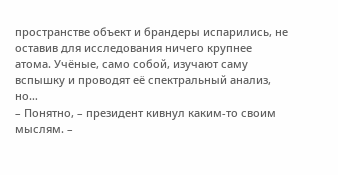пространстве объект и брандеры испарились, не оставив для исследования ничего крупнее атома. Учёные, само собой, изучают саму вспышку и проводят её спектральный анализ, но…
– Понятно, – президент кивнул каким-то своим мыслям. –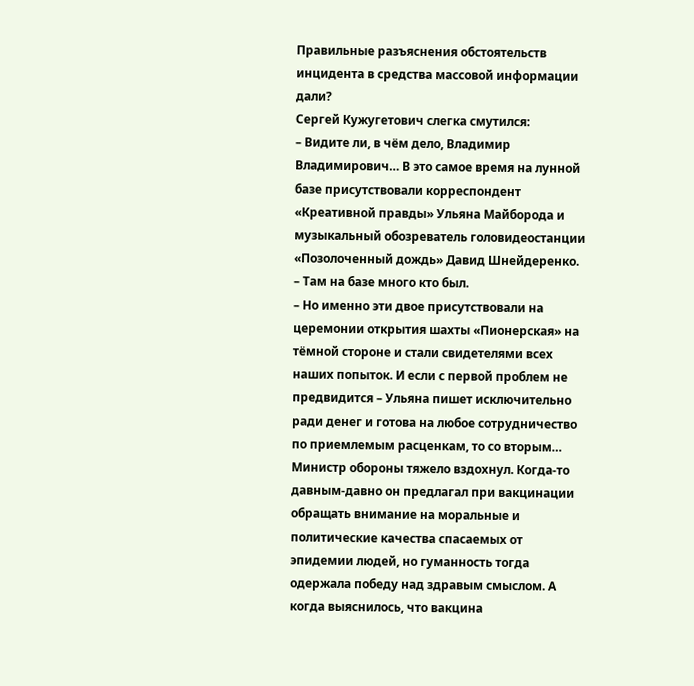Правильные разъяснения обстоятельств инцидента в средства массовой информации дали?
Сергей Кужугетович слегка смутился:
– Видите ли, в чём дело, Владимир Владимирович… В это самое время на лунной базе присутствовали корреспондент «Креативной правды» Ульяна Майборода и музыкальный обозреватель головидеостанции «Позолоченный дождь» Давид Шнейдеренко.
– Там на базе много кто был.
– Но именно эти двое присутствовали на церемонии открытия шахты «Пионерская» на тёмной стороне и стали свидетелями всех наших попыток. И если с первой проблем не предвидится – Ульяна пишет исключительно ради денег и готова на любое сотрудничество по приемлемым расценкам, то со вторым…
Министр обороны тяжело вздохнул. Когда-то давным-давно он предлагал при вакцинации обращать внимание на моральные и политические качества спасаемых от эпидемии людей, но гуманность тогда одержала победу над здравым смыслом. А когда выяснилось, что вакцина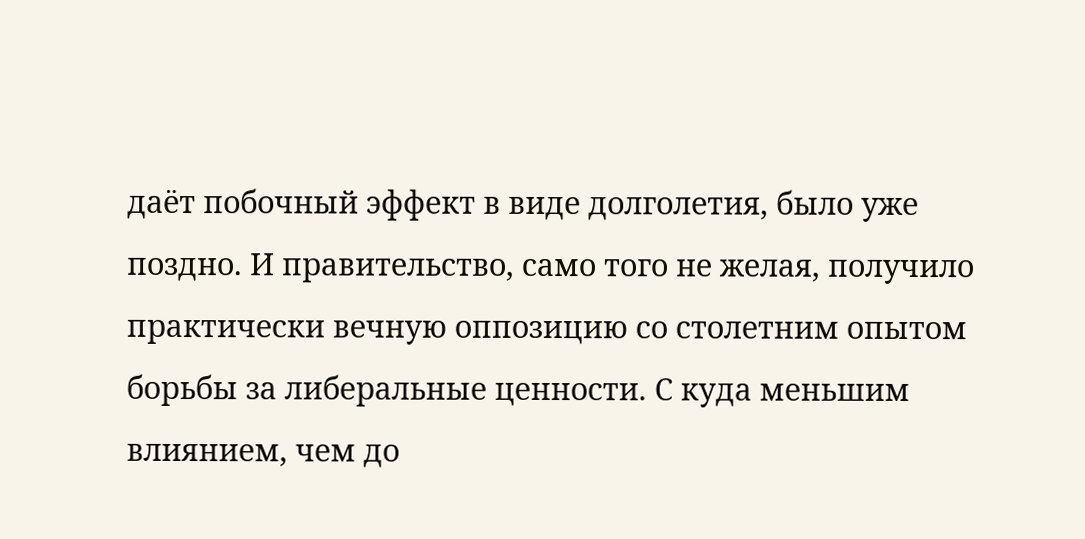даёт побочный эффект в виде долголетия, было уже поздно. И правительство, само того не желая, получило практически вечную оппозицию со столетним опытом борьбы за либеральные ценности. С куда меньшим влиянием, чем до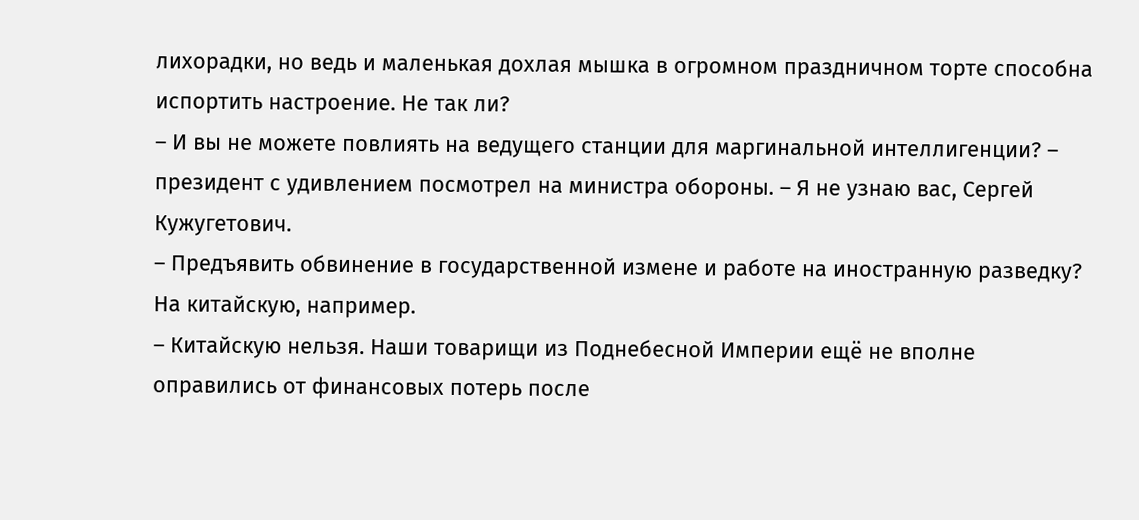лихорадки, но ведь и маленькая дохлая мышка в огромном праздничном торте способна испортить настроение. Не так ли?
– И вы не можете повлиять на ведущего станции для маргинальной интеллигенции? – президент с удивлением посмотрел на министра обороны. – Я не узнаю вас, Сергей Кужугетович.
– Предъявить обвинение в государственной измене и работе на иностранную разведку? На китайскую, например.
– Китайскую нельзя. Наши товарищи из Поднебесной Империи ещё не вполне оправились от финансовых потерь после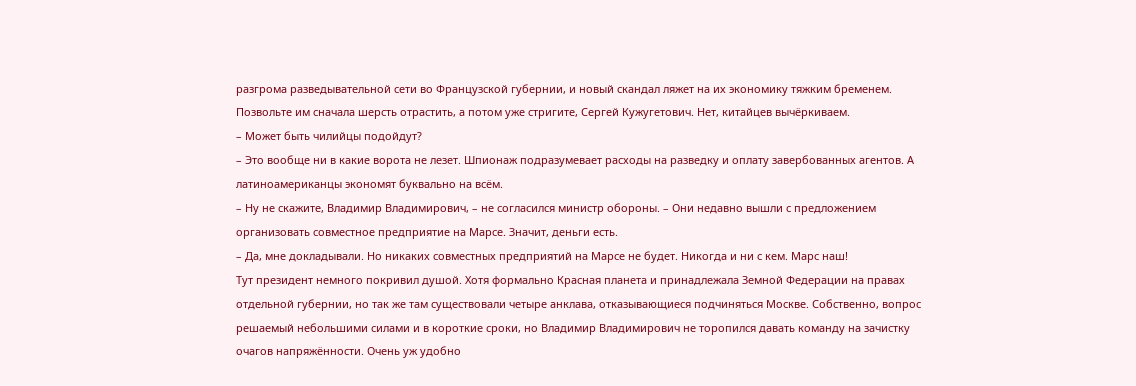разгрома разведывательной сети во Французской губернии, и новый скандал ляжет на их экономику тяжким бременем. Позвольте им сначала шерсть отрастить, а потом уже стригите, Сергей Кужугетович. Нет, китайцев вычёркиваем.
– Может быть чилийцы подойдут?
– Это вообще ни в какие ворота не лезет. Шпионаж подразумевает расходы на разведку и оплату завербованных агентов. А латиноамериканцы экономят буквально на всём.
– Ну не скажите, Владимир Владимирович, – не согласился министр обороны. – Они недавно вышли с предложением организовать совместное предприятие на Марсе. Значит, деньги есть.
– Да, мне докладывали. Но никаких совместных предприятий на Марсе не будет. Никогда и ни с кем. Марс наш!
Тут президент немного покривил душой. Хотя формально Красная планета и принадлежала Земной Федерации на правах отдельной губернии, но так же там существовали четыре анклава, отказывающиеся подчиняться Москве. Собственно, вопрос решаемый небольшими силами и в короткие сроки, но Владимир Владимирович не торопился давать команду на зачистку очагов напряжённости. Очень уж удобно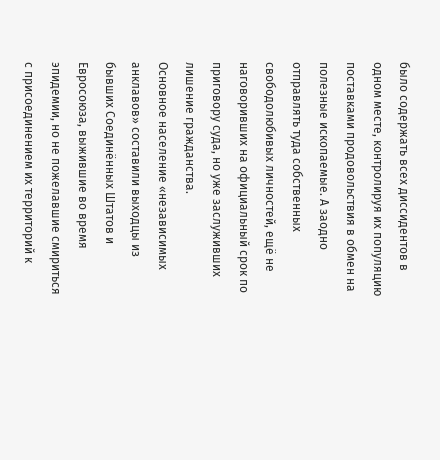было содержать всех диссидентов в одном месте, контролируя их популяцию поставками продовольствия в обмен на полезные ископаемые. А заодно отправлять туда собственных свободолюбивых личностей, ещё не наговоривших на официальный срок по приговору суда, но уже заслуживших лишение гражданства.
Основное население «независимых анклавов» составили выходцы из бывших Соединённых Штатов и Евросоюза, выжившие во время эпидемии, но не пожелавшие смириться с присоединением их территорий к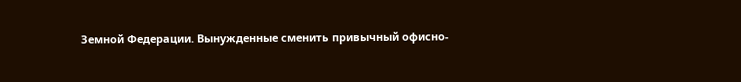Земной Федерации. Вынужденные сменить привычный офисно-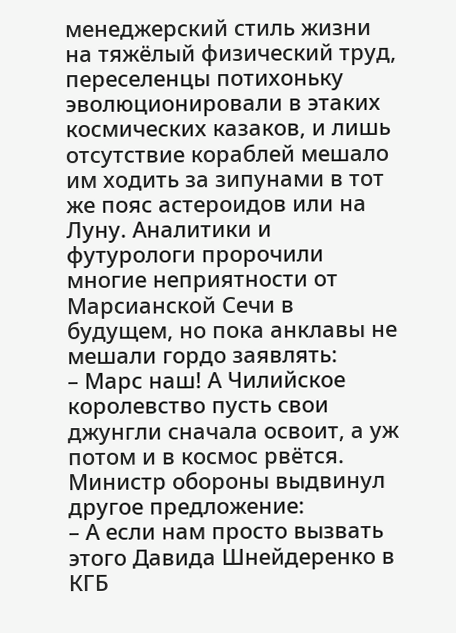менеджерский стиль жизни на тяжёлый физический труд, переселенцы потихоньку эволюционировали в этаких космических казаков, и лишь отсутствие кораблей мешало им ходить за зипунами в тот же пояс астероидов или на Луну. Аналитики и футурологи пророчили многие неприятности от Марсианской Сечи в будущем, но пока анклавы не мешали гордо заявлять:
– Марс наш! А Чилийское королевство пусть свои джунгли сначала освоит, а уж потом и в космос рвётся.
Министр обороны выдвинул другое предложение:
– А если нам просто вызвать этого Давида Шнейдеренко в КГБ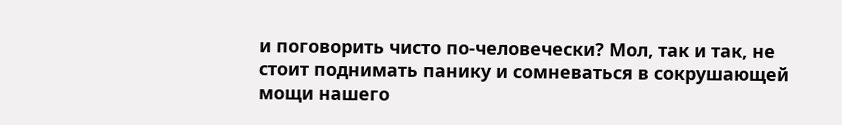и поговорить чисто по-человечески? Мол, так и так, не стоит поднимать панику и сомневаться в сокрушающей мощи нашего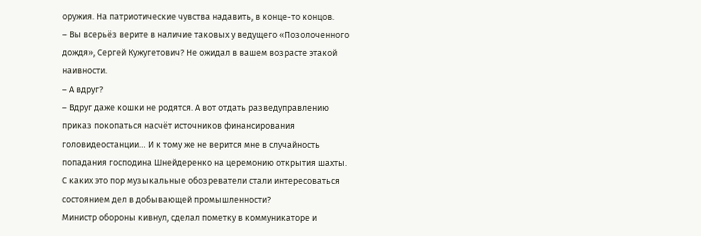оружия. На патриотические чувства надавить, в конце-то концов.
– Вы всерьёз верите в наличие таковых у ведущего «Позолоченного дождя», Сергей Кужугетович? Не ожидал в вашем возрасте этакой наивности.
– А вдруг?
– Вдруг даже кошки не родятся. А вот отдать разведуправлению приказ покопаться насчёт источников финансирования головидеостанции… И к тому же не верится мне в случайность попадания господина Шнейдеренко на церемонию открытия шахты. С каких это пор музыкальные обозреватели стали интересоваться состоянием дел в добывающей промышленности?
Министр обороны кивнул, сделал пометку в коммуникаторе и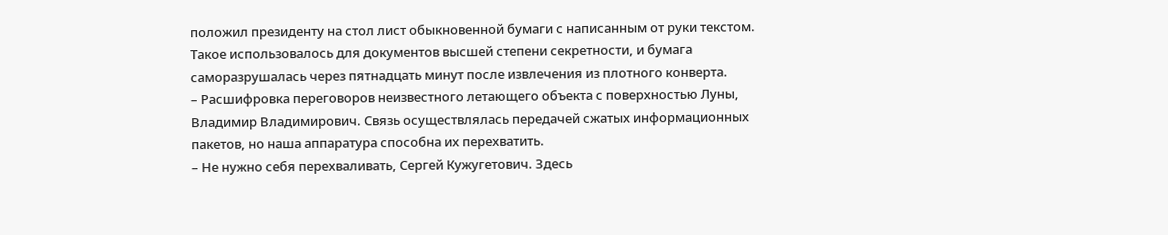положил президенту на стол лист обыкновенной бумаги с написанным от руки текстом. Такое использовалось для документов высшей степени секретности, и бумага саморазрушалась через пятнадцать минут после извлечения из плотного конверта.
– Расшифровка переговоров неизвестного летающего объекта с поверхностью Луны, Владимир Владимирович. Связь осуществлялась передачей сжатых информационных пакетов, но наша аппаратура способна их перехватить.
– Не нужно себя перехваливать, Сергей Кужугетович. Здесь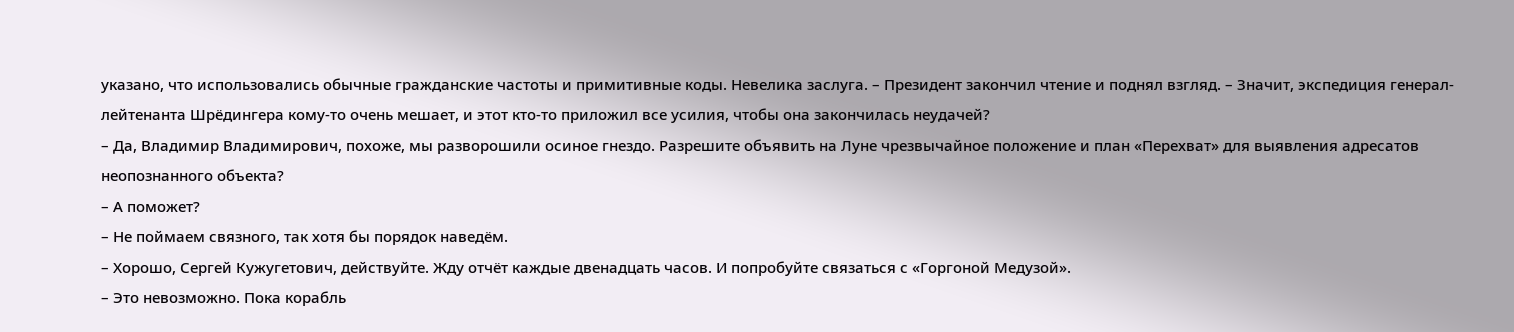указано, что использовались обычные гражданские частоты и примитивные коды. Невелика заслуга. – Президент закончил чтение и поднял взгляд. – Значит, экспедиция генерал-лейтенанта Шрёдингера кому-то очень мешает, и этот кто-то приложил все усилия, чтобы она закончилась неудачей?
– Да, Владимир Владимирович, похоже, мы разворошили осиное гнездо. Разрешите объявить на Луне чрезвычайное положение и план «Перехват» для выявления адресатов неопознанного объекта?
– А поможет?
– Не поймаем связного, так хотя бы порядок наведём.
– Хорошо, Сергей Кужугетович, действуйте. Жду отчёт каждые двенадцать часов. И попробуйте связаться с «Горгоной Медузой».
– Это невозможно. Пока корабль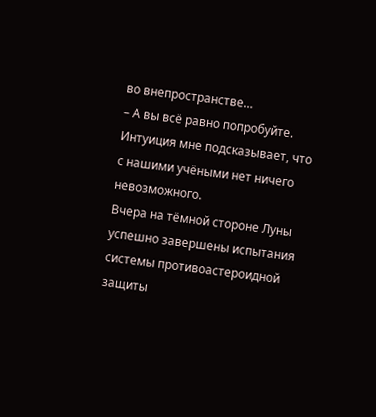во внепространстве…
– А вы всё равно попробуйте. Интуиция мне подсказывает, что с нашими учёными нет ничего невозможного.
Вчера на тёмной стороне Луны успешно завершены испытания системы противоастероидной защиты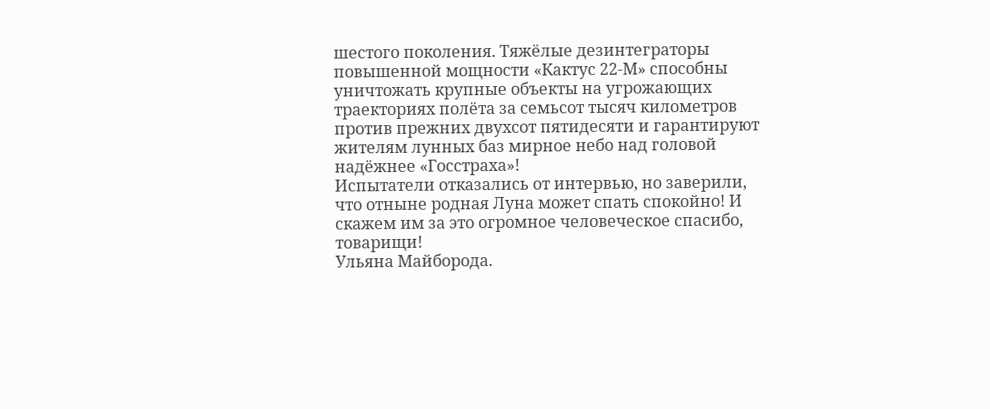шестого поколения. Тяжёлые дезинтеграторы повышенной мощности «Кактус 22-М» способны уничтожать крупные объекты на угрожающих траекториях полёта за семьсот тысяч километров против прежних двухсот пятидесяти и гарантируют жителям лунных баз мирное небо над головой надёжнее «Госстраха»!
Испытатели отказались от интервью, но заверили, что отныне родная Луна может спать спокойно! И скажем им за это огромное человеческое спасибо, товарищи!
Ульяна Майборода.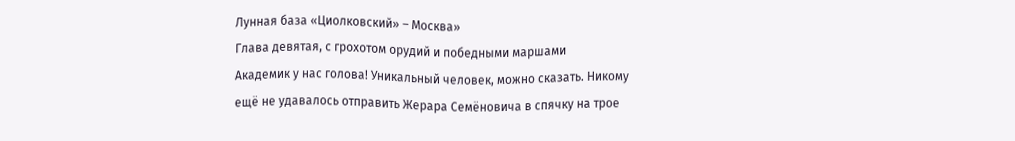Лунная база «Циолковский» – Москва»
Глава девятая, с грохотом орудий и победными маршами
Академик у нас голова! Уникальный человек, можно сказать. Никому ещё не удавалось отправить Жерара Семёновича в спячку на трое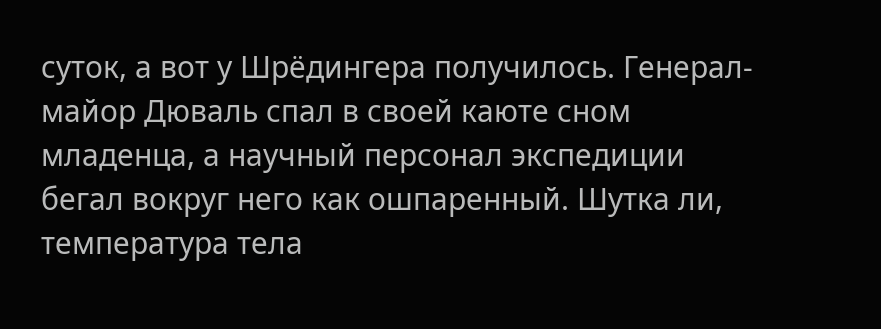суток, а вот у Шрёдингера получилось. Генерал-майор Дюваль спал в своей каюте сном младенца, а научный персонал экспедиции бегал вокруг него как ошпаренный. Шутка ли, температура тела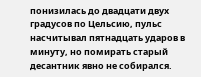понизилась до двадцати двух градусов по Цельсию, пульс насчитывал пятнадцать ударов в минуту, но помирать старый десантник явно не собирался.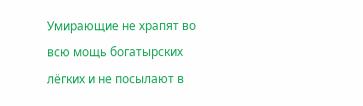Умирающие не храпят во всю мощь богатырских лёгких и не посылают в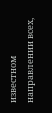известном направлении всех,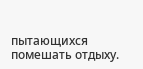пытающихся помешать отдыху.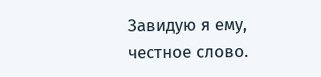Завидую я ему, честное слово.